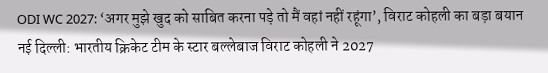ODI WC 2027: ‘अगर मुझे खुद को साबित करना पड़े तो मैं वहां नहीं रहूंगा’, विराट कोहली का बड़ा बयान
नई दिल्ली: भारतीय क्रिकेट टीम के स्टार बल्लेबाज विराट कोहली ने 2027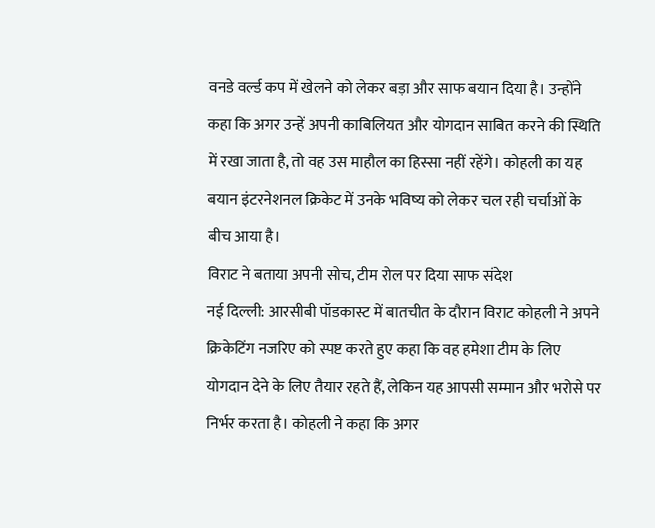वनडे वर्ल्ड कप में खेलने को लेकर बड़ा और साफ बयान दिया है। उन्होंने कहा कि अगर उन्हें अपनी काबिलियत और योगदान साबित करने की स्थिति में रखा जाता है, तो वह उस माहौल का हिस्सा नहीं रहेंगे। कोहली का यह बयान इंटरनेशनल क्रिकेट में उनके भविष्य को लेकर चल रही चर्चाओं के बीच आया है।
विराट ने बताया अपनी सोच, टीम रोल पर दिया साफ संदेश
नई दिल्ली: आरसीबी पॉडकास्ट में बातचीत के दौरान विराट कोहली ने अपने क्रिकेटिंग नजरिए को स्पष्ट करते हुए कहा कि वह हमेशा टीम के लिए योगदान देने के लिए तैयार रहते हैं, लेकिन यह आपसी सम्मान और भरोसे पर निर्भर करता है। कोहली ने कहा कि अगर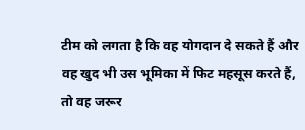टीम को लगता है कि वह योगदान दे सकते हैं और वह खुद भी उस भूमिका में फिट महसूस करते हैं, तो वह जरूर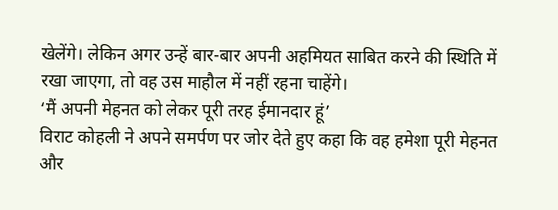खेलेंगे। लेकिन अगर उन्हें बार-बार अपनी अहमियत साबित करने की स्थिति में रखा जाएगा, तो वह उस माहौल में नहीं रहना चाहेंगे।
‘मैं अपनी मेहनत को लेकर पूरी तरह ईमानदार हूं’
विराट कोहली ने अपने समर्पण पर जोर देते हुए कहा कि वह हमेशा पूरी मेहनत और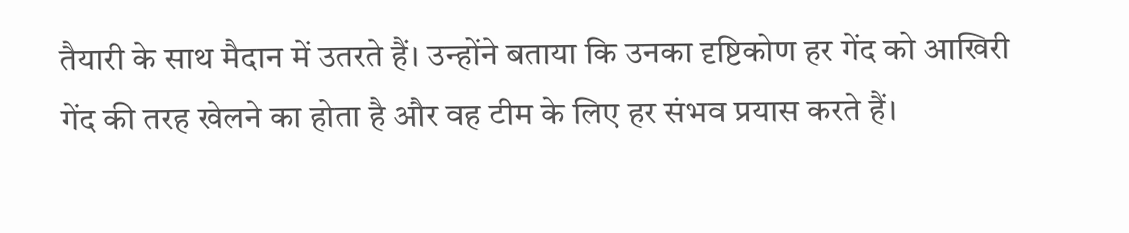तैयारी के साथ मैदान में उतरते हैं। उन्होंने बताया कि उनका दृष्टिकोण हर गेंद को आखिरी गेंद की तरह खेलने का होता है और वह टीम के लिए हर संभव प्रयास करते हैं।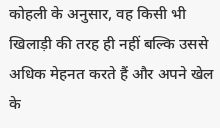कोहली के अनुसार, वह किसी भी खिलाड़ी की तरह ही नहीं बल्कि उससे अधिक मेहनत करते हैं और अपने खेल के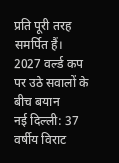प्रति पूरी तरह समर्पित हैं।
2027 वर्ल्ड कप पर उठे सवालों के बीच बयान
नई दिल्ली: 37 वर्षीय विराट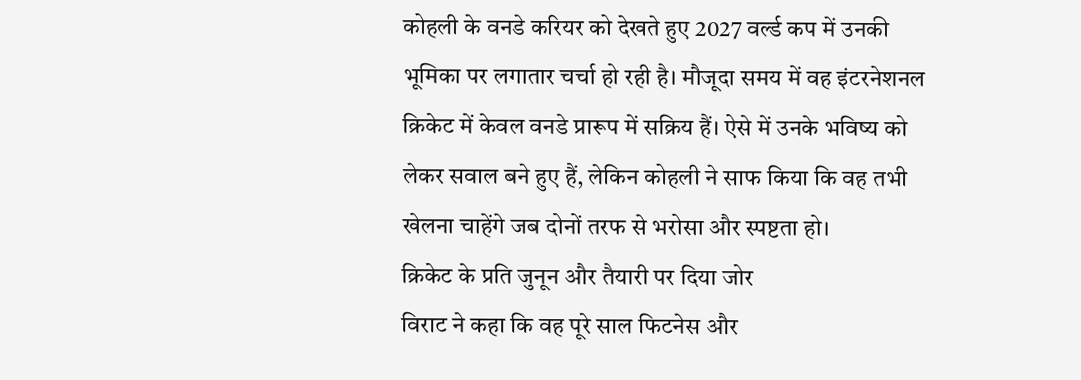कोहली के वनडे करियर को देखते हुए 2027 वर्ल्ड कप में उनकी भूमिका पर लगातार चर्चा हो रही है। मौजूदा समय में वह इंटरनेशनल क्रिकेट में केवल वनडे प्रारूप में सक्रिय हैं। ऐसे में उनके भविष्य को लेकर सवाल बने हुए हैं, लेकिन कोहली ने साफ किया कि वह तभी खेलना चाहेंगे जब दोनों तरफ से भरोसा और स्पष्टता हो।
क्रिकेट के प्रति जुनून और तैयारी पर दिया जोर
विराट ने कहा कि वह पूरे साल फिटनेस और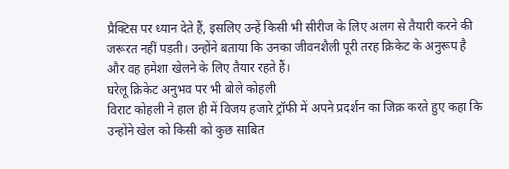प्रैक्टिस पर ध्यान देते हैं, इसलिए उन्हें किसी भी सीरीज के लिए अलग से तैयारी करने की जरूरत नहीं पड़ती। उन्होंने बताया कि उनका जीवनशैली पूरी तरह क्रिकेट के अनुरूप है और वह हमेशा खेलने के लिए तैयार रहते हैं।
घरेलू क्रिकेट अनुभव पर भी बोले कोहली
विराट कोहली ने हाल ही में विजय हजारे ट्रॉफी में अपने प्रदर्शन का जिक्र करते हुए कहा कि उन्होंने खेल को किसी को कुछ साबित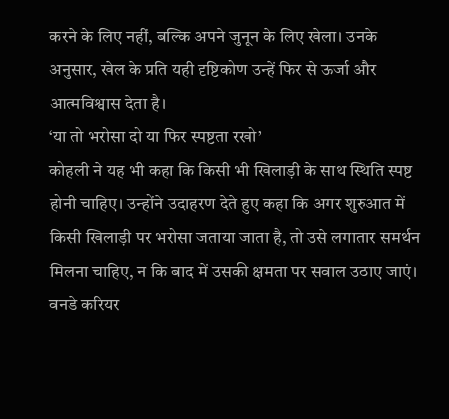करने के लिए नहीं, बल्कि अपने जुनून के लिए खेला। उनके अनुसार, खेल के प्रति यही दृष्टिकोण उन्हें फिर से ऊर्जा और आत्मविश्वास देता है।
‘या तो भरोसा दो या फिर स्पष्टता रखो’
कोहली ने यह भी कहा कि किसी भी खिलाड़ी के साथ स्थिति स्पष्ट होनी चाहिए। उन्होंने उदाहरण देते हुए कहा कि अगर शुरुआत में किसी खिलाड़ी पर भरोसा जताया जाता है, तो उसे लगातार समर्थन मिलना चाहिए, न कि बाद में उसकी क्षमता पर सवाल उठाए जाएं।
वनडे करियर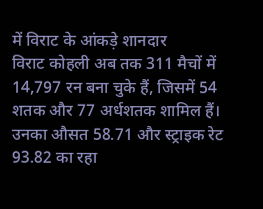में विराट के आंकड़े शानदार
विराट कोहली अब तक 311 मैचों में 14,797 रन बना चुके हैं, जिसमें 54 शतक और 77 अर्धशतक शामिल हैं। उनका औसत 58.71 और स्ट्राइक रेट 93.82 का रहा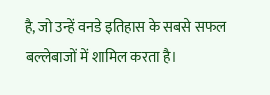है, जो उन्हें वनडे इतिहास के सबसे सफल बल्लेबाजों में शामिल करता है।